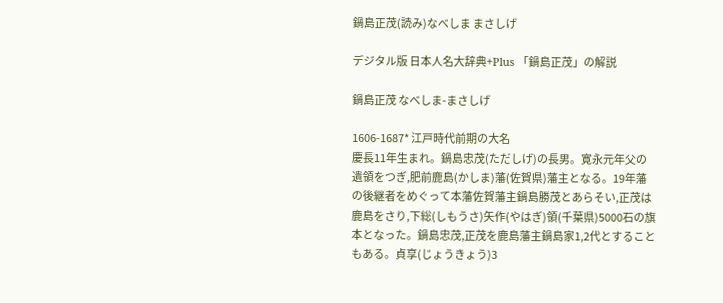鍋島正茂(読み)なべしま まさしげ

デジタル版 日本人名大辞典+Plus 「鍋島正茂」の解説

鍋島正茂 なべしま-まさしげ

1606-1687* 江戸時代前期の大名
慶長11年生まれ。鍋島忠茂(ただしげ)の長男。寛永元年父の遺領をつぎ,肥前鹿島(かしま)藩(佐賀県)藩主となる。19年藩の後継者をめぐって本藩佐賀藩主鍋島勝茂とあらそい,正茂は鹿島をさり,下総(しもうさ)矢作(やはぎ)領(千葉県)5000石の旗本となった。鍋島忠茂,正茂を鹿島藩主鍋島家1,2代とすることもある。貞享(じょうきょう)3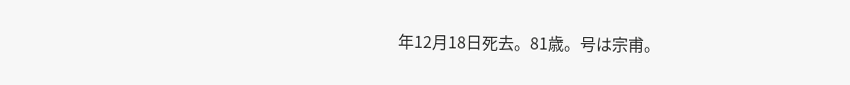年12月18日死去。81歳。号は宗甫。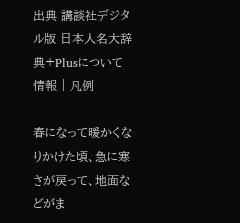出典 講談社デジタル版 日本人名大辞典+Plusについて 情報 | 凡例

春になって暖かくなりかけた頃、急に寒さが戻って、地面などがま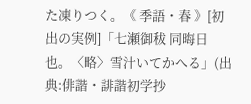た凍りつく。《 季語・春 》[初出の実例]「七瀬御秡 同晦日也。〈略〉雪汁いてかへる」(出典:俳諧・誹諧初学抄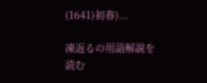(1641)初春)...

凍返るの用語解説を読む